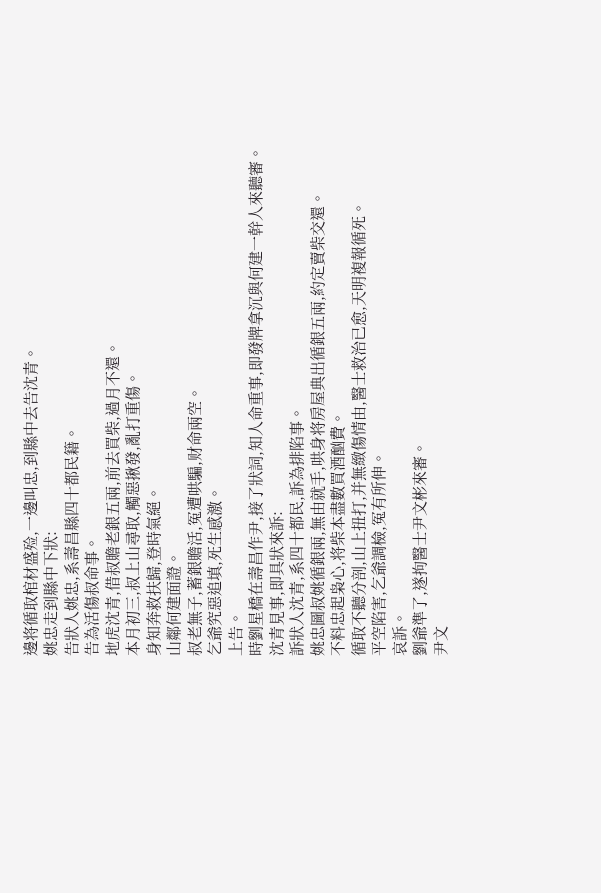邊将循取棺材盛殓,一邊叫忠,到縣中去告沈青。
姚忠走到縣中下狀:
告狀人姚忠,系壽昌縣四十都民籍。
告為活傷叔命事。
地虎沈青,借叔贍老銀五兩,前去買柴,過月不還。
本月初三,叔上山尋取,觸惡揪發,亂打重傷。
身知奔救扶歸,登時氣絕。
山鄰何建面證。
叔老無子,蓄銀贍活,冤遭哄騙,财命兩空。
乞爺究惡追填,死生感激。
上告。
時劉星橋在壽昌作尹,接了狀詞,知人命重事,即發牌拿沉與何建一幹人來聽審。
沈青見事,即具狀來訴:
訴狀人沈青,系四十都民,訴為排陷事。
姚忠圖叔姚循銀兩,無由就手,哄身将房屋典出循銀五兩,約定賣柴交還。
不料忠起枭心,将柴本盡數買酒酗費。
循取不聽分剖,山上扭打,并無緻傷情由,醫士救治已愈,天明複報循死。
平空陷害,乞爺調檢,冤有所伸。
哀訴。
劉爺準了,遂拘醫士尹文彬來審。
尹文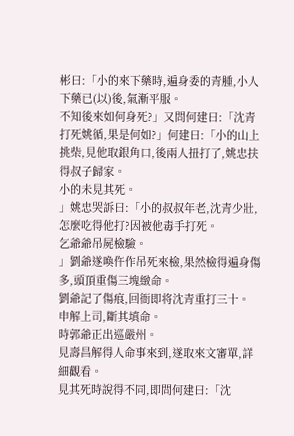彬曰:「小的來下藥時,遍身委的青腫,小人下藥已(以)後,氣漸平服。
不知後來如何身死?」又問何建曰:「沈青打死姚循,果是何如?」何建曰:「小的山上挑柴,見他取銀角口,後兩人扭打了,姚忠扶得叔子歸家。
小的未見其死。
」姚忠哭訴曰:「小的叔叔年老,沈青少壯,怎麼吃得他打?因被他毒手打死。
乞爺爺吊屍檢驗。
」劉爺遂喚仵作吊死來檢,果然檢得遍身傷多,頭頂重傷三塊緻命。
劉爺記了傷痕,回衙即将沈青重打三十。
申解上司,斷其填命。
時郭爺正出巡嚴州。
見壽昌解得人命事來到,遂取來文審單,詳細觀看。
見其死時說得不同,即問何建曰:「沈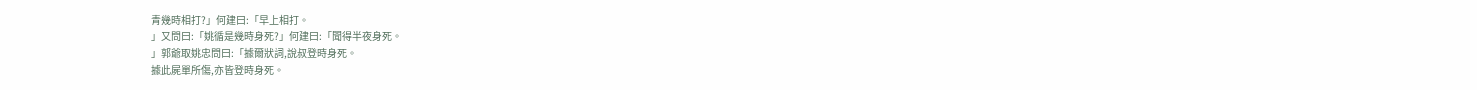青幾時相打?」何建曰:「早上相打。
」又問曰:「姚循是幾時身死?」何建曰:「聞得半夜身死。
」郭爺取姚忠問曰:「據爾狀詞,說叔登時身死。
據此屍單所傷,亦皆登時身死。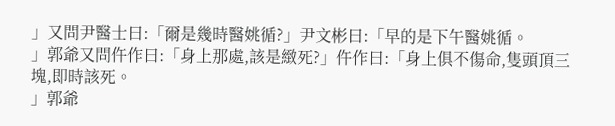」又問尹醫士曰:「爾是幾時醫姚循?」尹文彬曰:「早的是下午醫姚循。
」郭爺又問仵作曰:「身上那處,該是緻死?」仵作曰:「身上俱不傷命,隻頭頂三塊,即時該死。
」郭爺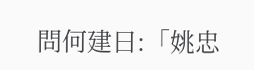問何建曰:「姚忠